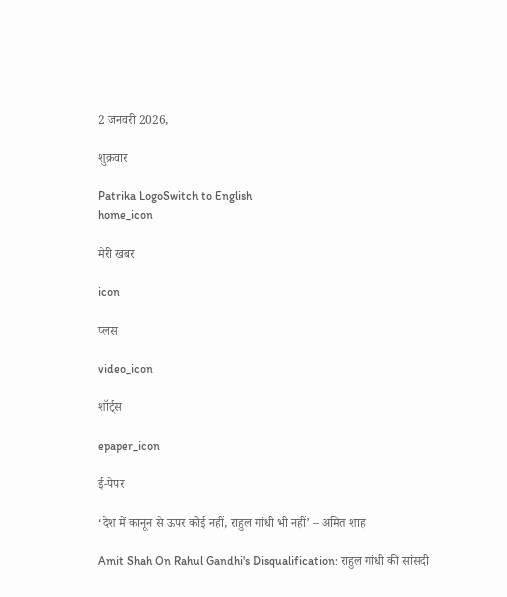2 जनवरी 2026,

शुक्रवार

Patrika LogoSwitch to English
home_icon

मेरी खबर

icon

प्लस

video_icon

शॉर्ट्स

epaper_icon

ई-पेपर

‘देश में कानून से ऊपर कोई नहीं, राहुल गांधी भी नहीं’ – अमित शाह

Amit Shah On Rahul Gandhi's Disqualification: राहुल गांधी की सांसदी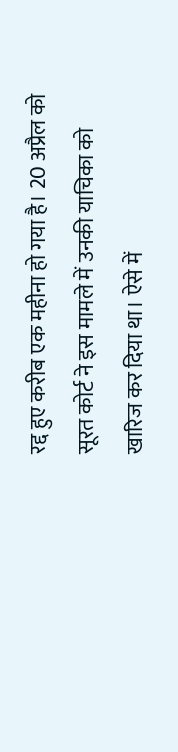रद्द हुए करीब एक महीना हो गया है। 20 अप्रैल को सूरत कोर्ट ने इस मामले में उनकी याचिका को खारिज कर दिया था। ऐसे में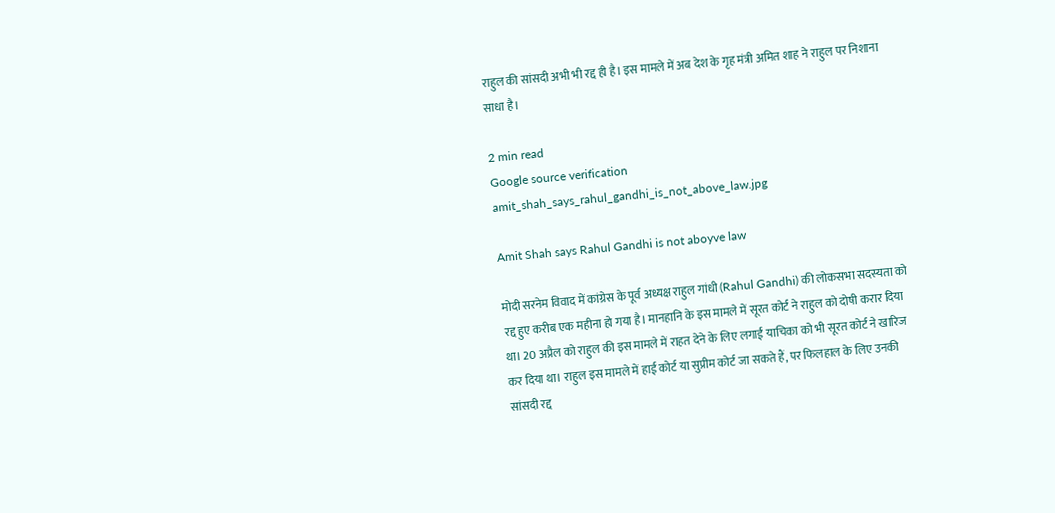राहुल की सांसदी अभी भी रद्द ही है। इस मामले में अब देश के गृह मंत्री अमित शाह ने राहुल पर निशाना साधा है।

2 min read
Google source verification
amit_shah_says_rahul_gandhi_is_not_above_law.jpg

Amit Shah says Rahul Gandhi is not aboyve law

मोदी सरनेम विवाद में कांग्रेस के पूर्व अध्यक्ष राहुल गांधी (Rahul Gandhi) की लोकसभा सदस्यता को रद्द हुए करीब एक महीना हो गया है। मानहानि के इस मामले में सूरत कोर्ट ने राहुल को दोषी करार दिया था। 20 अप्रैल को राहुल की इस मामले में राहत देने के लिए लगाईं याचिका को भी सूरत कोर्ट ने खारिज कर दिया था। राहुल इस मामले में हाई कोर्ट या सुप्रीम कोर्ट जा सकते हैं, पर फिलहाल के लिए उनकी सांसदी रद्द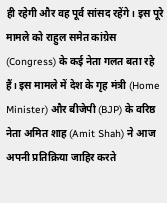ही रहेगी और वह पूर्व सांसद रहेंगे। इस पूरे मामले को राहुल समेत कांग्रेस (Congress) के कई नेता गलत बता रहे हैं। इस मामले में देश के गृह मंत्री (Home Minister) और बीजेपी (BJP) के वरिष्ठ नेता अमित शाह (Amit Shah) ने आज अपनी प्रतिक्रिया जाहिर करते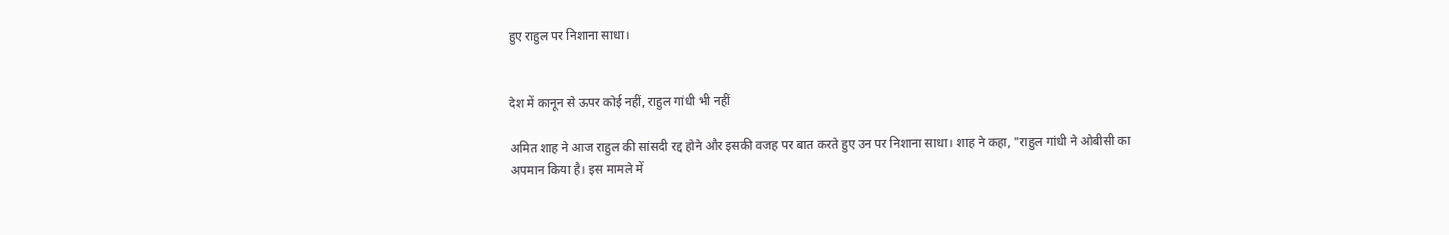हुए राहुल पर निशाना साधा।


देश में कानून से ऊपर कोई नहीं, राहुल गांधी भी नहीं

अमित शाह ने आज राहुल की सांसदी रद्द होने और इसकी वजह पर बात करते हुए उन पर निशाना साधा। शाह ने कहा, "राहुल गांधी ने ओबीसी का अपमान किया है। इस मामले में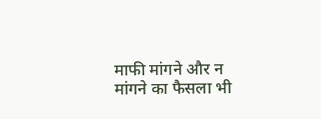माफी मांगने और न मांगने का फैसला भी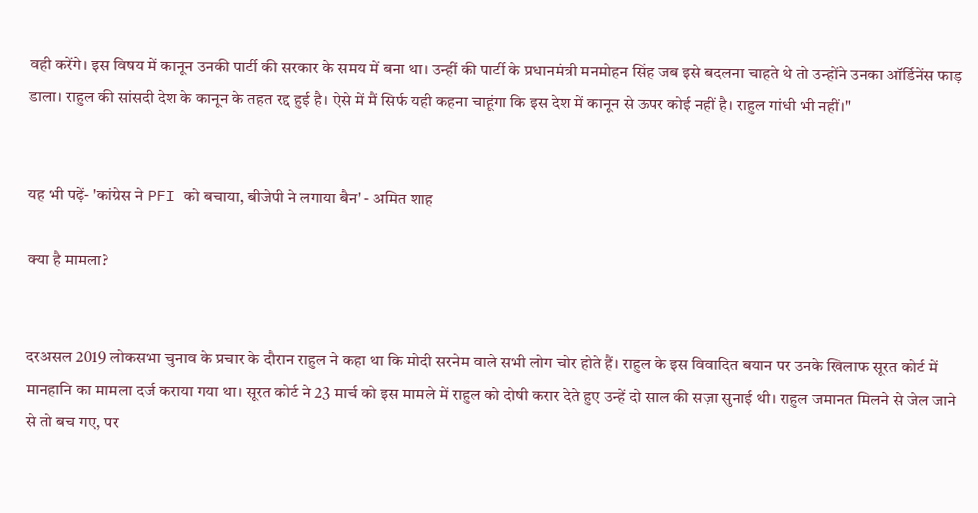वही करेंगे। इस विषय में कानून उनकी पार्टी की सरकार के समय में बना था। उन्हीं की पार्टी के प्रधानमंत्री मनमोहन सिंह जब इसे बदलना चाहते थे तो उन्होंने उनका ऑर्डिनेंस फाड़ डाला। राहुल की सांसदी देश के कानून के तहत रद्द हुई है। ऐसे में मैं सिर्फ यही कहना चाहूंगा कि इस देश में कानून से ऊपर कोई नहीं है। राहुल गांधी भी नहीं।"


यह भी पढ़ें- 'कांग्रेस ने PFI को बचाया, बीजेपी ने लगाया बैन' - अमित शाह

क्या है मामला?


दरअसल 2019 लोकसभा चुनाव के प्रचार के दौरान राहुल ने कहा था कि मोदी सरनेम वाले सभी लोग चोर होते हैं। राहुल के इस विवादित बयान पर उनके खिलाफ सूरत कोर्ट में मानहानि का मामला दर्ज कराया गया था। सूरत कोर्ट ने 23 मार्च को इस मामले में राहुल को दोषी करार देते हुए उन्हें दो साल की सज़ा सुनाई थी। राहुल जमानत मिलने से जेल जाने से तो बच गए, पर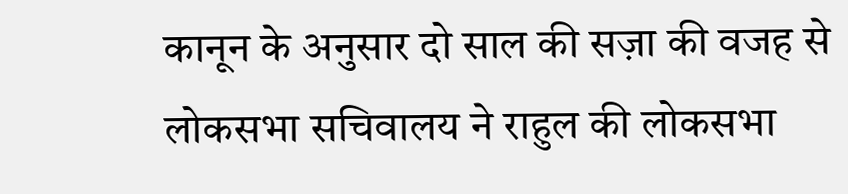कानून के अनुसार दो साल की सज़ा की वजह से लोकसभा सचिवालय ने राहुल की लोकसभा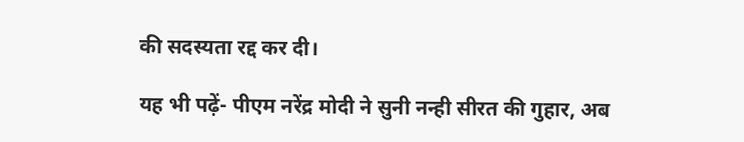की सदस्यता रद्द कर दी।

यह भी पढ़ें- पीएम नरेंद्र मोदी ने सुनी नन्ही सीरत की गुहार, अब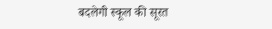बदलेगी स्कूल की सूरत